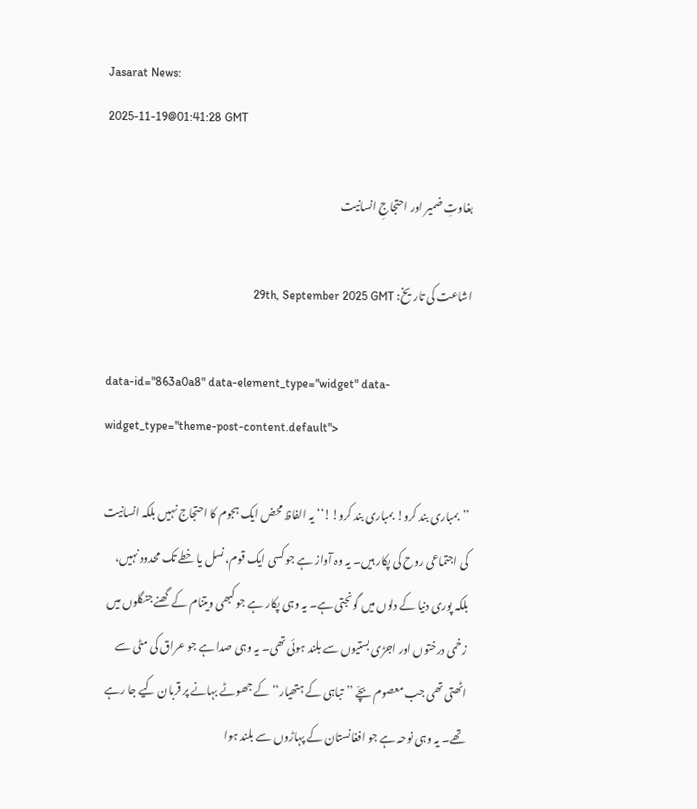Jasarat News:
2025-11-19@01:41:28 GMT

بغاوتِ ضمیر اور احتجاجِ انسانیت

اشاعت کی تاریخ: 29th, September 2025 GMT

data-id="863a0a8" data-element_type="widget" data-widget_type="theme-post-content.default">

’’بمباری بند کرو! بمباری بند کرو!!‘‘ یہ الفاظ محض ایک ہجوم کا احتجاج نہیں بلکہ انسانیت کی اجتماعی روح کی پکار ہیں۔ یہ وہ آواز ہے جو کسی ایک قوم، نسل یا خطے تک محدود نہیں، بلکہ پوری دنیا کے دلوں میں گونجتی ہے۔ یہ وہی پکار ہے جو کبھی ویتنام کے گھنے جنگلوں میں زخمی درختوں اور اجڑی بستیوں سے بلند ہوئی تھی۔ یہ وہی صدا ہے جو عراق کی مٹی سے اٹھتی تھی جب معصوم بچّے ’’تباہی کے ہتھیار‘‘ کے جھوٹے بہانے پر قربان کیے جا رہے تھے۔ یہ وہی نوحہ ہے جو افغانستان کے پہاڑوں سے بلند ہوا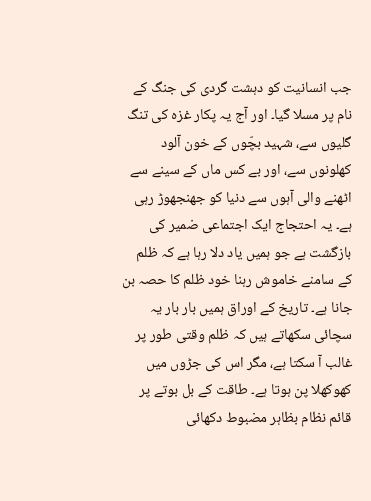جب انسانیت کو دہشت گردی کی جنگ کے نام پر مسلا گیا۔ اور آج یہ پکار غزہ کی تنگ گلیوں سے، شہید بچّوں کے خون آلود کھلونوں سے، اور بے کس ماں کے سینے سے اٹھنے والی آہوں سے دنیا کو جھنجھوڑ رہی ہے۔ یہ احتجاج ایک اجتماعی ضمیر کی بازگشت ہے جو ہمیں یاد دلا رہا ہے کہ ظلم کے سامنے خاموش رہنا خود ظلم کا حصہ بن جانا ہے۔ تاریخ کے اوراق ہمیں بار بار یہ سچائی سکھاتے ہیں کہ ظلم وقتی طور پر غالب آ سکتا ہے، مگر اس کی جڑوں میں کھوکھلا پن ہوتا ہے۔ طاقت کے بل بوتے پر قائم نظام بظاہر مضبوط دکھائی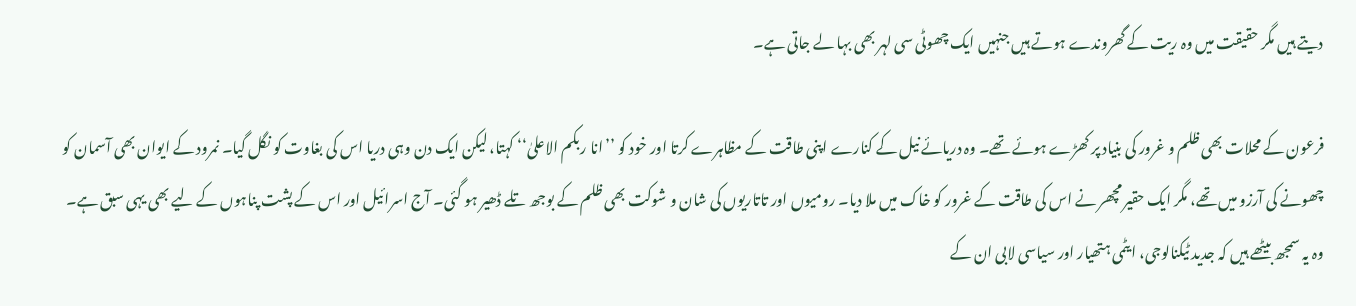دیتے ہیں مگر حقیقت میں وہ ریت کے گھروندے ہوتے ہیں جنہیں ایک چھوٹی سی لہر بھی بہا لے جاتی ہے۔

فرعون کے محلات بھی ظلم و غرور کی بنیاد پر کھڑے ہوئے تھے۔ وہ دریائے نیل کے کنارے اپنی طاقت کے مظاہرے کرتا اور خود کو ’’انا ربکم الاعلیٰ‘‘ کہتا، لیکن ایک دن وہی دریا اس کی بغاوت کو نگل گیا۔ نمرود کے ایوان بھی آسمان کو چھونے کی آرزو میں تھے، مگر ایک حقیر مچھر نے اس کی طاقت کے غرور کو خاک میں ملا دیا۔ رومیوں اور تاتاریوں کی شان و شوکت بھی ظلم کے بوجھ تلے ڈھیر ہو گئی۔ آج اسرائیل اور اس کے پشت پناہوں کے لیے بھی یہی سبق ہے۔ وہ یہ سمجھ بیٹھے ہیں کہ جدید ٹیکنالوجی، ایٹمی ہتھیار اور سیاسی لابی ان کے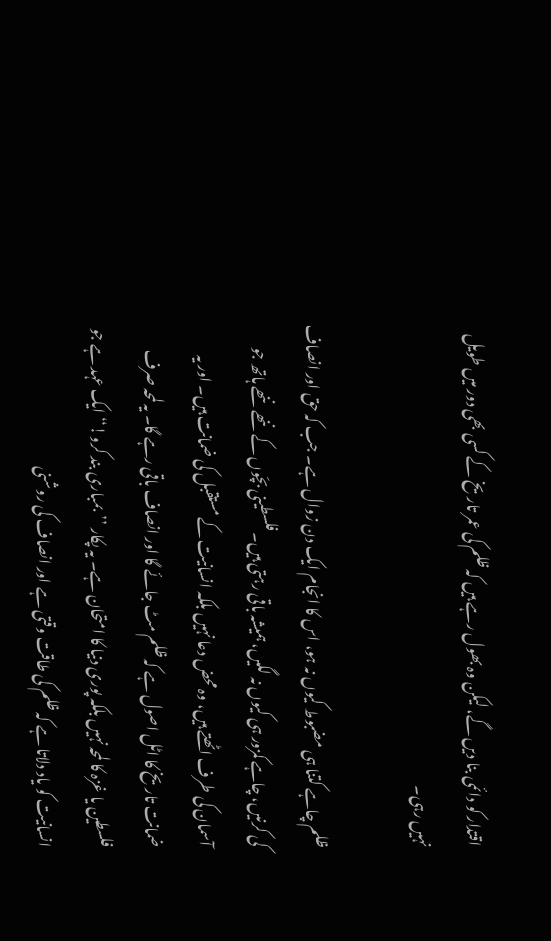اقتدار کو دائمی بنا دیں گے، لیکن وہ بھول رہے ہیں کہ ظلم کی عمر تاریخ کے کسی بھی دور میں طویل نہیں رہی۔

ظلم چاہے کتنا ہی مضبوط کیوں نہ ہو، اس کا انجام ایک دن زوال ہے۔ جب کہ حق اور انصاف کی کرنیں، چاہے کمزور ہی کیوں نہ لگیں، ہمیشہ باقی رہتی ہیں۔ فلسطینی بچّوں کے ننھے ننھے ہاتھ جو آسمان کی طرف اٹھتے ہیں، وہ محض دعا نہیں بلکہ انسانیت کے مستقبل کی ضمانت ہیں۔ اور یہ ضمانت تاریخ کا اٹل اصول ہے کہ ظلم مٹ جائے گا اور انصاف باقی رہے گا۔ یہ لمحہ صرف فلسطین یا غزہ کا لمحہ نہیں بلکہ پوری دنیا کا امتحان ہے۔ یہ پکار ’’بمباری بند کرو!‘‘ ایک عہد ہے جو انسانیت کو یاد دلاتا ہے کہ ظلم کی طاقت وقتی ہے اور انصاف کی روشنی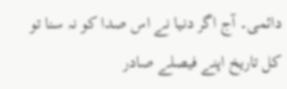دائمی۔ آج اگر دنیا نے اس صدا کو نہ سنا تو کل تاریخ اپنے فیصلے صادر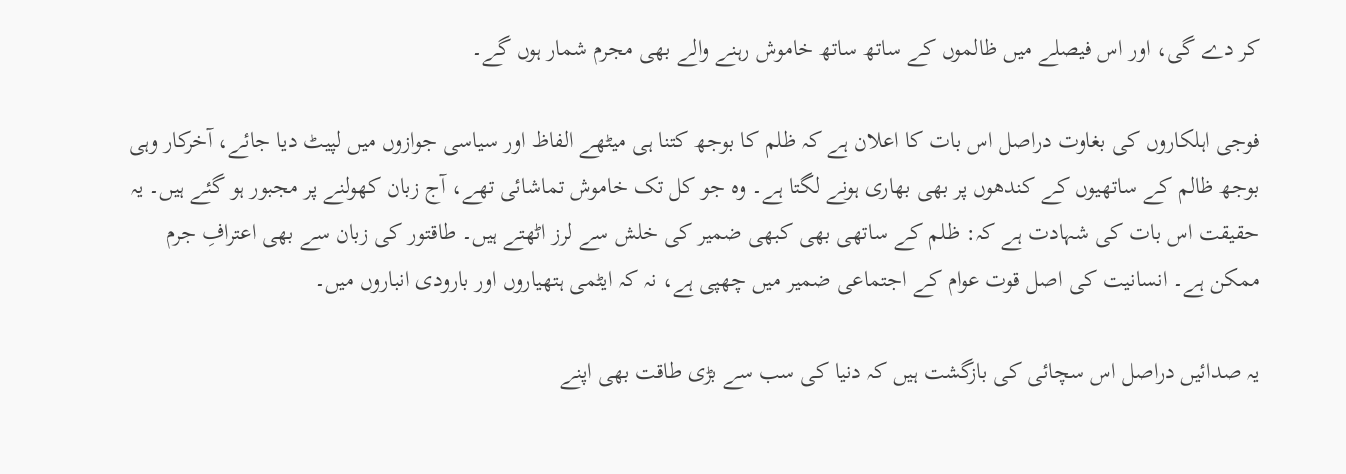کر دے گی، اور اس فیصلے میں ظالموں کے ساتھ ساتھ خاموش رہنے والے بھی مجرم شمار ہوں گے۔

فوجی اہلکاروں کی بغاوت دراصل اس بات کا اعلان ہے کہ ظلم کا بوجھ کتنا ہی میٹھے الفاظ اور سیاسی جوازوں میں لپیٹ دیا جائے، آخرکار وہی بوجھ ظالم کے ساتھیوں کے کندھوں پر بھی بھاری ہونے لگتا ہے۔ وہ جو کل تک خاموش تماشائی تھے، آج زبان کھولنے پر مجبور ہو گئے ہیں۔ یہ حقیقت اس بات کی شہادت ہے کہ: ظلم کے ساتھی بھی کبھی ضمیر کی خلش سے لرز اٹھتے ہیں۔ طاقتور کی زبان سے بھی اعترافِ جرم ممکن ہے۔ انسانیت کی اصل قوت عوام کے اجتماعی ضمیر میں چھپی ہے، نہ کہ ایٹمی ہتھیاروں اور بارودی انباروں میں۔

یہ صدائیں دراصل اس سچائی کی بازگشت ہیں کہ دنیا کی سب سے بڑی طاقت بھی اپنے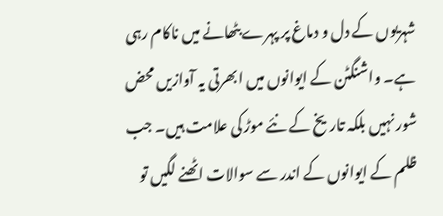شہریوں کے دل و دماغ پر پہرے بٹھانے میں ناکام رہی ہے۔ واشنگٹن کے ایوانوں میں ابھرتی یہ آوازیں محض شور نہیں بلکہ تاریخ کے نئے موڑ کی علامت ہیں۔ جب ظلم کے ایوانوں کے اندر سے سوالات اٹھنے لگیں تو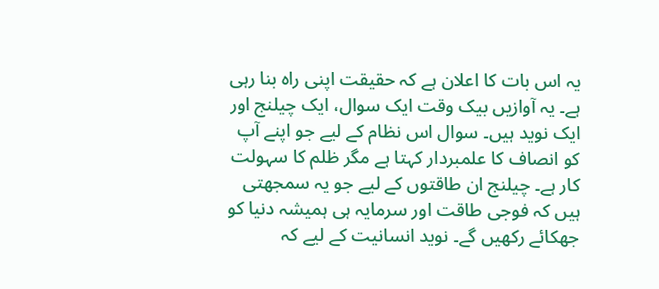یہ اس بات کا اعلان ہے کہ حقیقت اپنی راہ بنا رہی ہے۔ یہ آوازیں بیک وقت ایک سوال، ایک چیلنج اور ایک نوید ہیں۔ سوال اس نظام کے لیے جو اپنے آپ کو انصاف کا علمبردار کہتا ہے مگر ظلم کا سہولت کار ہے۔ چیلنج ان طاقتوں کے لیے جو یہ سمجھتی ہیں کہ فوجی طاقت اور سرمایہ ہی ہمیشہ دنیا کو جھکائے رکھیں گے۔ نوید انسانیت کے لیے کہ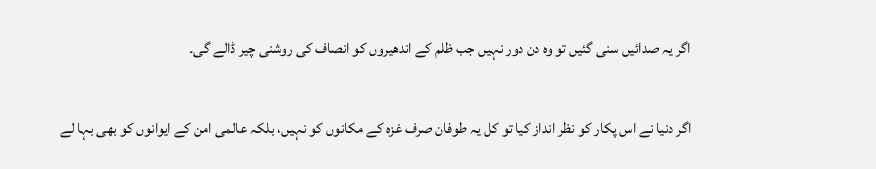اگر یہ صدائیں سنی گئیں تو وہ دن دور نہیں جب ظلم کے اندھیروں کو انصاف کی روشنی چیر ڈالے گی۔

اگر دنیا نے اس پکار کو نظر انداز کیا تو کل یہ طوفان صرف غزہ کے مکانوں کو نہیں، بلکہ عالمی امن کے ایوانوں کو بھی بہا لے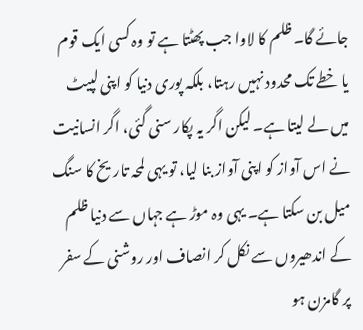جائے گا۔ ظلم کا لاوا جب پھٹتا ہے تو وہ کسی ایک قوم یا خطے تک محدود نہیں رہتا، بلکہ پوری دنیا کو اپنی لپیٹ میں لے لیتا ہے۔ لیکن اگر یہ پکار سنی گئی، اگر انسانیت نے اس آواز کو اپنی آواز بنا لیا، تو یہی لمحہ تاریخ کا سنگ میل بن سکتا ہے۔ یہی وہ موڑ ہے جہاں سے دنیا ظلم کے اندھیروں سے نکل کر انصاف اور روشنی کے سفر پر گامزن ہو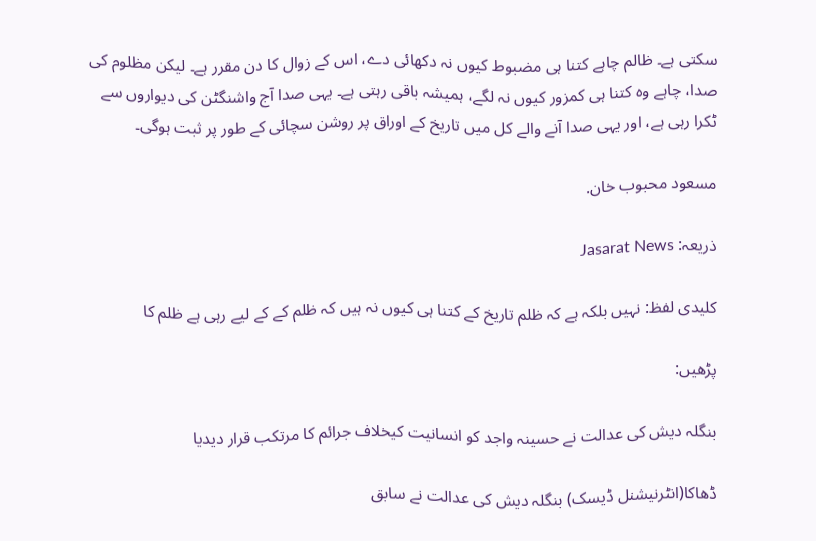سکتی ہے۔ ظالم چاہے کتنا ہی مضبوط کیوں نہ دکھائی دے، اس کے زوال کا دن مقرر ہے۔ لیکن مظلوم کی صدا، چاہے وہ کتنا ہی کمزور کیوں نہ لگے، ہمیشہ باقی رہتی ہے۔ یہی صدا آج واشنگٹن کی دیواروں سے ٹکرا رہی ہے، اور یہی صدا آنے والے کل میں تاریخ کے اوراق پر روشن سچائی کے طور پر ثبت ہوگی۔

مسعود محبوب خان.

ذریعہ: Jasarat News

کلیدی لفظ: نہیں بلکہ ہے کہ ظلم تاریخ کے کتنا ہی کیوں نہ ہیں کہ ظلم کے کے لیے رہی ہے ظلم کا

پڑھیں:

بنگلہ دیش کی عدالت نے حسینہ واجد کو انسانیت کیخلاف جرائم کا مرتکب قرار دیدیا

ڈھاکا(انٹرنیشنل ڈیسک) بنگلہ دیش کی عدالت نے سابق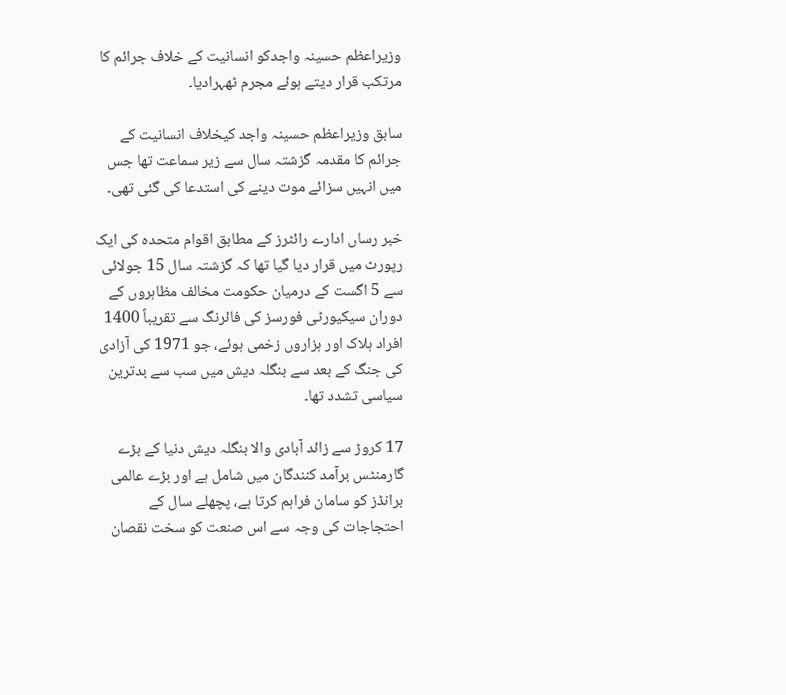وزیراعظم حسینہ واجدکو انسانیت کے خلاف جرائم کا مرتکب قرار دیتے ہوئے مجرم ٹھہرادیا۔

سابق وزیراعظم حسینہ واجد کیخلاف انسانیت کے جرائم کا مقدمہ گزشتہ سال سے زیر سماعت تھا جس میں انہیں سزائے موت دینے کی استدعا کی گئی تھی۔

خبر رساں ادارے رائٹرز کے مطابق اقوام متحدہ کی ایک رپورٹ میں قرار دیا گیا تھا کہ گزشتہ سال 15 جولائی سے 5 اگست کے درمیان حکومت مخالف مظاہروں کے دوران سیکیورٹی فورسز کی فائرنگ سے تقریباً 1400 افراد ہلاک اور ہزاروں زخمی ہوئے، جو 1971 کی آزادی کی جنگ کے بعد سے بنگلہ دیش میں سب سے بدترین سیاسی تشدد تھا۔

17 کروڑ سے زائد آبادی والا بنگلہ دیش دنیا کے بڑے گارمنٹس برآمد کنندگان میں شامل ہے اور بڑے عالمی برانڈز کو سامان فراہم کرتا ہے، پچھلے سال کے احتجاجات کی وجہ سے اس صنعت کو سخت نقصان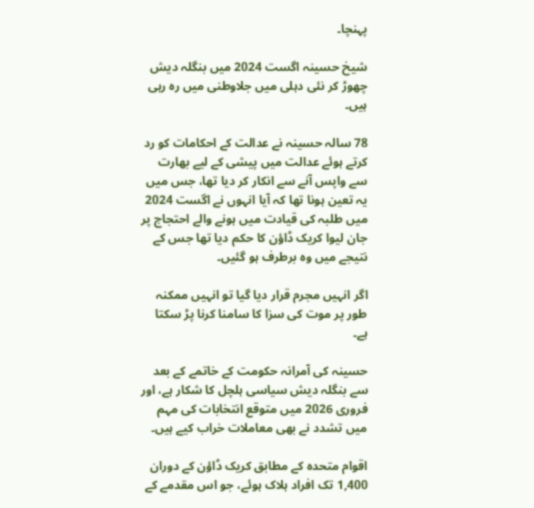پہنچا۔

شیخ حسینہ اگست 2024 میں بنگلہ دیش چھوڑ کر نئی دہلی میں جلاوطنی میں رہ رہی ہیں۔

78 سالہ حسینہ نے عدالت کے احکامات کو رد کرتے ہوئے عدالت میں پیشی کے لیے بھارت سے واپس آنے سے انکار کر دیا تھا، جس میں یہ تعین ہونا تھا کہ آیا انہوں نے اگست 2024 میں طلبہ کی قیادت میں ہونے والے احتجاج پر جان لیوا کریک ڈاؤن کا حکم دیا تھا جس کے نتیجے میں وہ برطرف ہو گئیں۔

اگر انہیں مجرم قرار دیا گیا تو انہیں ممکنہ طور پر موت کی سزا کا سامنا کرنا پڑ سکتا ہے۔

حسینہ کی آمرانہ حکومت کے خاتمے کے بعد سے بنگلہ دیش سیاسی ہلچل کا شکار ہے، اور فروری 2026 میں متوقع انتخابات کی مہم میں تشدد نے بھی معاملات خراب کیے ہیں۔

اقوام متحدہ کے مطابق کریک ڈاؤن کے دوران 1,400 تک افراد ہلاک ہوئے، جو اس مقدمے کے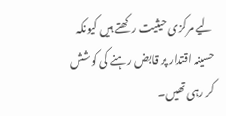لیے مرکزی حیثیت رکھتے ہیں کیونکہ حسینہ اقتدار پر قابض رہنے کی کوشش کر رہی تھیں۔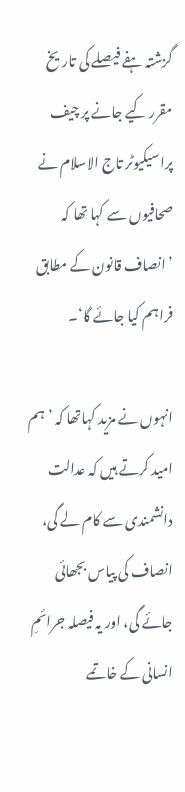گزشتہ ہفے فیصلے کی تاریخ مقرر کیے جانے پر چیف پراسیکیوٹر تاج الاسلام نے صحافیوں سے کہا تھا کہ ’انصاف قانون کے مطابق فراہم کیا جائے گا‘۔

انہوں نے مزید کہاتھا کہ ’ہم امید کرتے ہیں کہ عدالت دانشمندی سے کام لے گی، انصاف کی پیاس بجھائی جائے گی، اور یہ فیصلہ جرائمِ انسانی کے خاتمے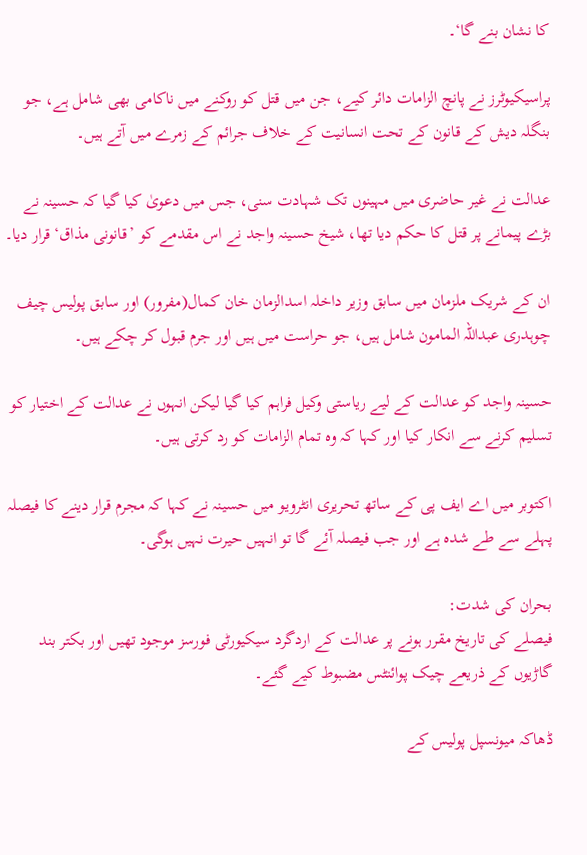کا نشان بنے گا‘۔

پراسیکیوٹرز نے پانچ الزامات دائر کیے، جن میں قتل کو روکنے میں ناکامی بھی شامل ہے، جو بنگلہ دیش کے قانون کے تحت انسانیت کے خلاف جرائم کے زمرے میں آتے ہیں۔

عدالت نے غیر حاضری میں مہینوں تک شہادت سنی، جس میں دعویٰ کیا گیا کہ حسینہ نے بڑے پیمانے پر قتل کا حکم دیا تھا، شیخ حسینہ واجد نے اس مقدمے کو ’قانونی مذاق‘ قرار دیا۔

ان کے شریک ملزمان میں سابق وزیر داخلہ اسدالزمان خان کمال(مفرور) اور سابق پولیس چیف چوہدری عبداللہ المامون شامل ہیں، جو حراست میں ہیں اور جرم قبول کر چکے ہیں۔

حسینہ واجد کو عدالت کے لیے ریاستی وکیل فراہم کیا گیا لیکن انہوں نے عدالت کے اختیار کو تسلیم کرنے سے انکار کیا اور کہا کہ وہ تمام الزامات کو رد کرتی ہیں۔

اکتوبر میں اے ایف پی کے ساتھ تحریری انٹرویو میں حسینہ نے کہا کہ مجرم قرار دینے کا فیصلہ پہلے سے طے شدہ ہے اور جب فیصلہ آئے گا تو انہیں حیرت نہیں ہوگی۔

بحران کی شدت:
فیصلے کی تاریخ مقرر ہونے پر عدالت کے اردگرد سیکیورٹی فورسز موجود تھیں اور بکتر بند گاڑیوں کے ذریعے چیک پوائنٹس مضبوط کیے گئے۔

ڈھاکہ میونسپل پولیس کے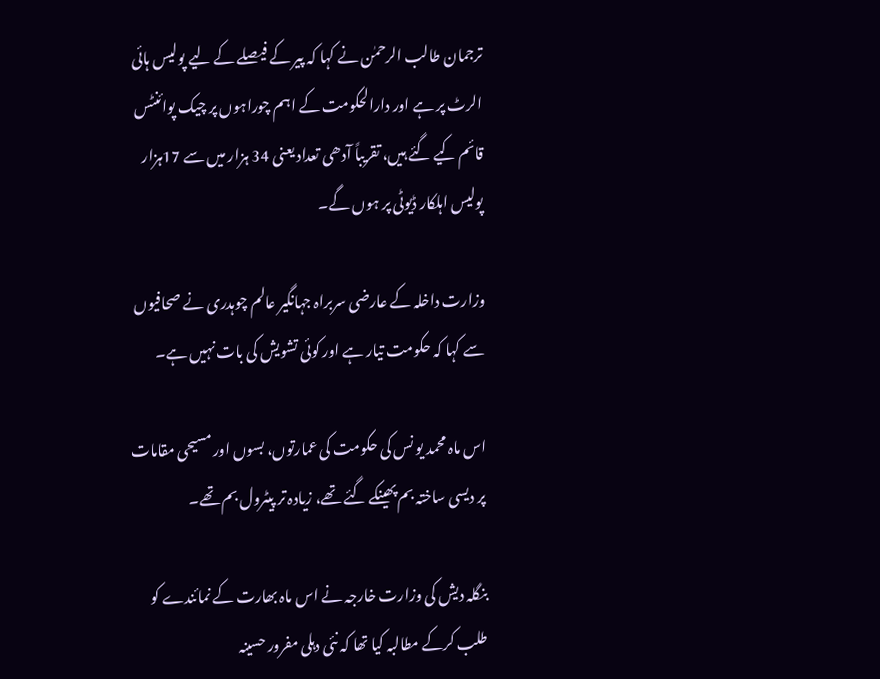ترجمان طالب الرحمٰن نے کہا کہ پیر کے فیصلے کے لیے پولیس ہائی الرٹ پر ہے اور دارالحکومت کے اہم چوراہوں پر چیک پوائنٹس قائم کیے گئے ہیں، تقریباً آدھی تعداد یعنی 34 ہزار میں سے 17ہزار پولیس اہلکار ڈیوٹی پر ہوں گے۔

وزارت داخلہ کے عارضی سربراہ جہانگیر عالم چوہدری نے صحافیوں سے کہا کہ حکومت تیار ہے اور کوئی تشویش کی بات نہیں ہے۔

اس ماہ محمد یو نس کی حکومت کی عمارتوں، بسوں اور مسیحی مقامات پر دیسی ساختہ بم پھینکے گئے تھے، زیادہ تر پیٹرول بم تھے۔

بنگلہ دیش کی وزارت خارجہ نے اس ماہ بھارت کے نمائندے کو طلب کرکے مطالبہ کیا تھا کہ نئی دہلی مفرور حسینہ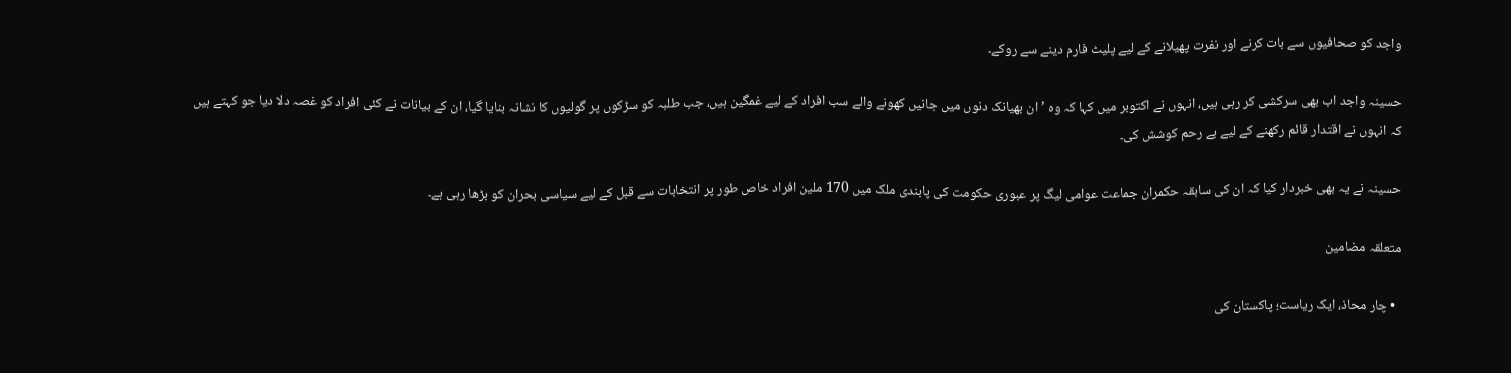واجد کو صحافیوں سے بات کرنے اور نفرت پھیلانے کے لیے پلیٹ فارم دینے سے روکے۔

حسینہ واجد اب بھی سرکشی کر رہی ہیں، انہوں نے اکتوبر میں کہا کہ وہ ’ان بھیانک دنوں میں جانیں کھونے والے سب افراد کے لیے غمگین ہیں، جب طلبہ کو سڑکوں پر گولیوں کا نشانہ بنایا گیا، ان کے بیانات نے کئی افراد کو غصہ دلا دیا جو کہتے ہیں کہ انہوں نے اقتدار قائم رکھنے کے لیے بے رحم کوشش کی۔

حسینہ نے یہ بھی خبردار کیا کہ ان کی سابقہ حکمران جماعت عوامی لیگ پر عبوری حکومت کی پابندی ملک میں 170 ملین افراد خاص طور پر انتخابات سے قبل کے لیے سیاسی بحران کو بڑھا رہی ہے۔

متعلقہ مضامین

  • چار محاذ، ایک ریاست؛ پاکستان کی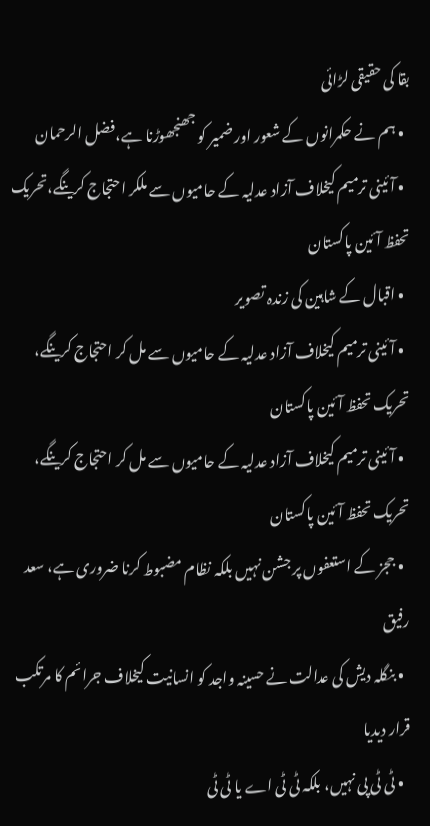بقا کی حقیقی لڑائی
  • ہم نے حکمرانوں کے شعور اور ضمیر کو جھنجھوڑنا ہے،فضل الرحمان
  • آئینی ترمیم کیخلاف آزاد عدلیہ کے حامیوں سے ملکر احتجاج کرینگے،تحریک تحفظ آئین پاکستان
  • اقبال کے شاہین کی زندہ تصویر
  • آئینی ترمیم کیخلاف آزاد عدلیہ کے حامیوں سے مل کر احتجاج کرینگے، تحریک تحفظ آئین پاکستان
  • آئینی ترمیم کیخلاف آزاد عدلیہ کے حامیوں سے مل کر احتجاج کرینگے، تحریک تحفظ آئین پاکستان
  • ججز کے استعفوں پر جشن نہیں بلکہ نظام مضبوط کرنا ضروری ہے، سعد رفیق
  • بنگلہ دیش کی عدالت نے حسینہ واجد کو انسانیت کیخلاف جرائم کا مرتکب قرار دیدیا
  • ٹی ٹی پی نہیں، بلکہ ٹی ٹی اے یا ٹی ٹی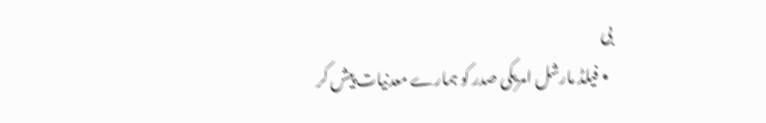بی
  • فیلڈ مارشل امریکی صدر کو ہمارے معدنیات پیش کر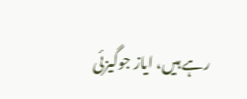رہے ہیں، ایاز جوگیزئی